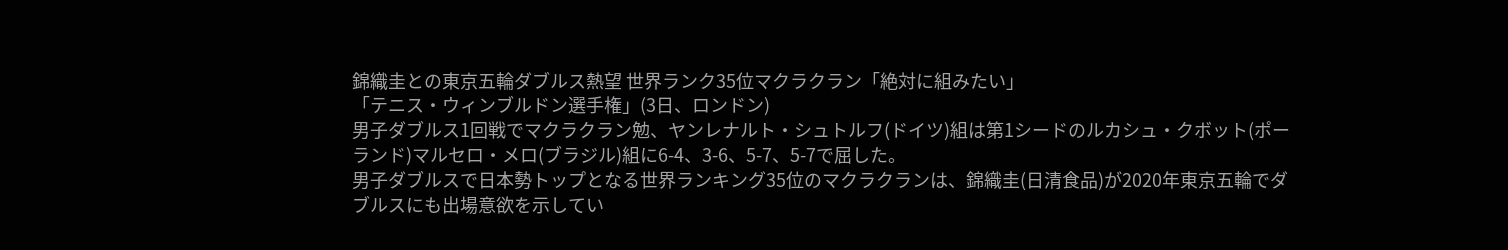錦織圭との東京五輪ダブルス熱望 世界ランク35位マクラクラン「絶対に組みたい」
「テニス・ウィンブルドン選手権」(3日、ロンドン)
男子ダブルス1回戦でマクラクラン勉、ヤンレナルト・シュトルフ(ドイツ)組は第1シードのルカシュ・クボット(ポーランド)マルセロ・メロ(ブラジル)組に6-4、3-6、5-7、5-7で屈した。
男子ダブルスで日本勢トップとなる世界ランキング35位のマクラクランは、錦織圭(日清食品)が2020年東京五輪でダブルスにも出場意欲を示してい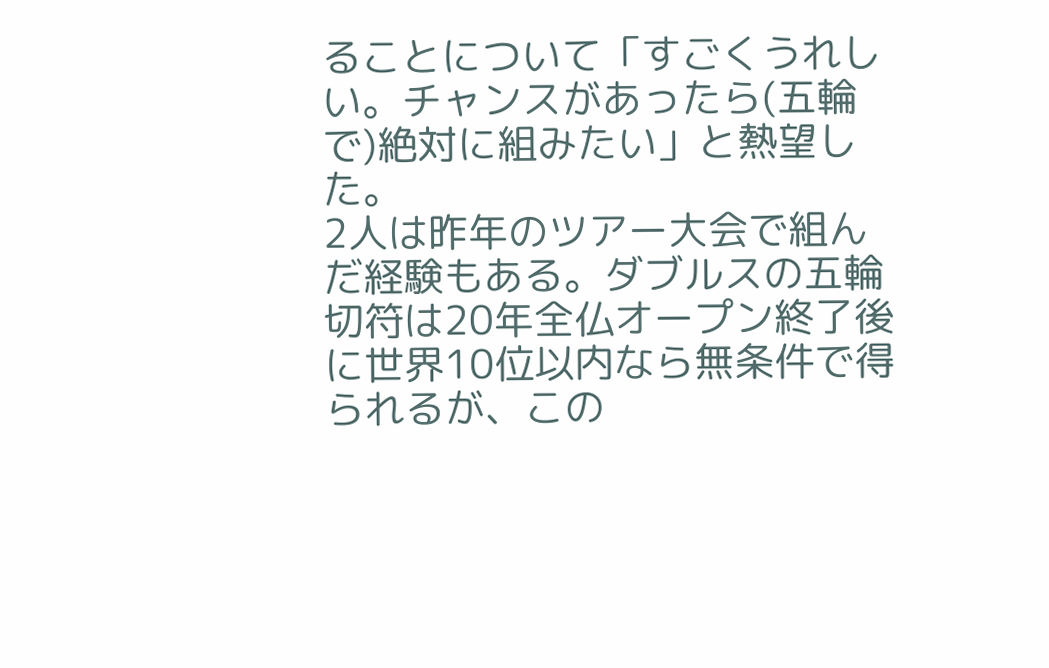ることについて「すごくうれしい。チャンスがあったら(五輪で)絶対に組みたい」と熱望した。
2人は昨年のツアー大会で組んだ経験もある。ダブルスの五輪切符は20年全仏オープン終了後に世界10位以内なら無条件で得られるが、この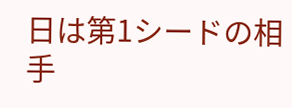日は第1シードの相手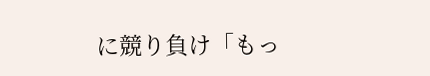に競り負け「もっ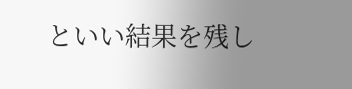といい結果を残し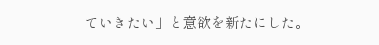ていきたい」と意欲を新たにした。